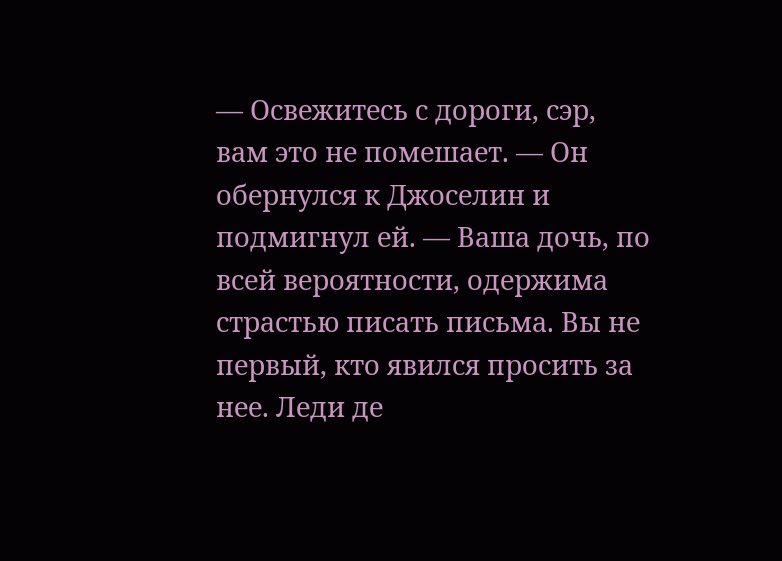— Освежитесь с дороги, сэр, вам это не помешает. — Он обернулся к Джоселин и подмигнул ей. — Ваша дочь, по всей вероятности, одержима страстью писать письма. Вы не первый, кто явился просить за нее. Леди де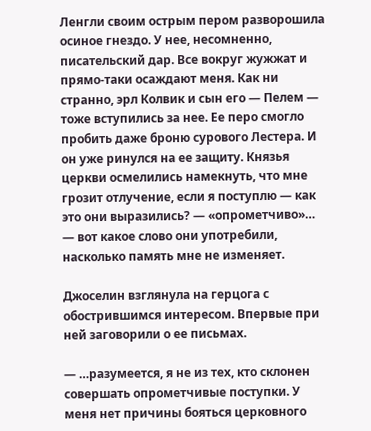Ленгли своим острым пером разворошила осиное гнездо. У нее, несомненно, писательский дар. Все вокруг жужжат и прямо-таки осаждают меня. Как ни странно, эрл Колвик и сын его — Пелем — тоже вступились за нее. Ее перо смогло пробить даже броню сурового Лестера. И он уже ринулся на ее защиту. Князья церкви осмелились намекнуть, что мне грозит отлучение, если я поступлю — как это они выразились? — «опрометчиво»… — вот какое слово они употребили, насколько память мне не изменяет.

Джоселин взглянула на герцога с обострившимся интересом. Впервые при ней заговорили о ее письмах.

— …разумеется, я не из тех, кто склонен совершать опрометчивые поступки. У меня нет причины бояться церковного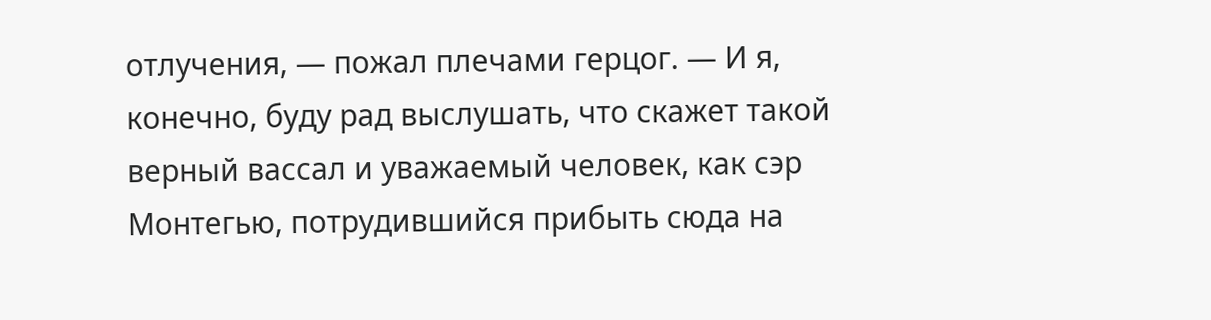отлучения, — пожал плечами герцог. — И я, конечно, буду рад выслушать, что скажет такой верный вассал и уважаемый человек, как сэр Монтегью, потрудившийся прибыть сюда на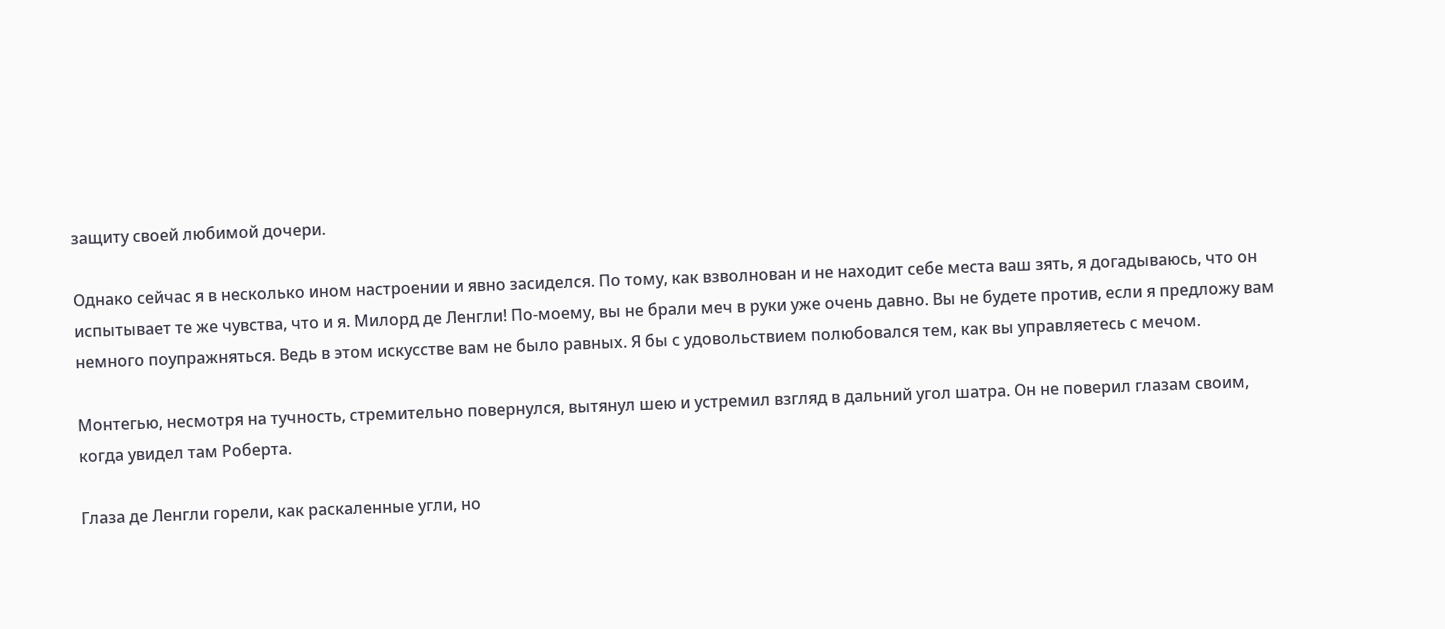защиту своей любимой дочери.

Однако сейчас я в несколько ином настроении и явно засиделся. По тому, как взволнован и не находит себе места ваш зять, я догадываюсь, что он испытывает те же чувства, что и я. Милорд де Ленгли! По-моему, вы не брали меч в руки уже очень давно. Вы не будете против, если я предложу вам немного поупражняться. Ведь в этом искусстве вам не было равных. Я бы с удовольствием полюбовался тем, как вы управляетесь с мечом.

Монтегью, несмотря на тучность, стремительно повернулся, вытянул шею и устремил взгляд в дальний угол шатра. Он не поверил глазам своим, когда увидел там Роберта.

Глаза де Ленгли горели, как раскаленные угли, но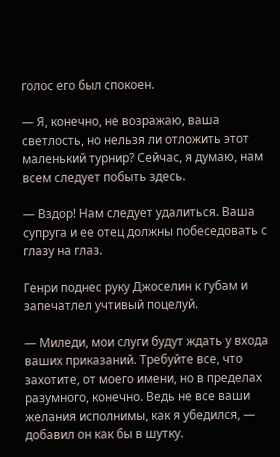голос его был спокоен.

— Я, конечно, не возражаю, ваша светлость, но нельзя ли отложить этот маленький турнир? Сейчас, я думаю, нам всем следует побыть здесь.

— Вздор! Нам следует удалиться. Ваша супруга и ее отец должны побеседовать с глазу на глаз.

Генри поднес руку Джоселин к губам и запечатлел учтивый поцелуй.

— Миледи, мои слуги будут ждать у входа ваших приказаний. Требуйте все, что захотите, от моего имени, но в пределах разумного, конечно. Ведь не все ваши желания исполнимы, как я убедился, — добавил он как бы в шутку.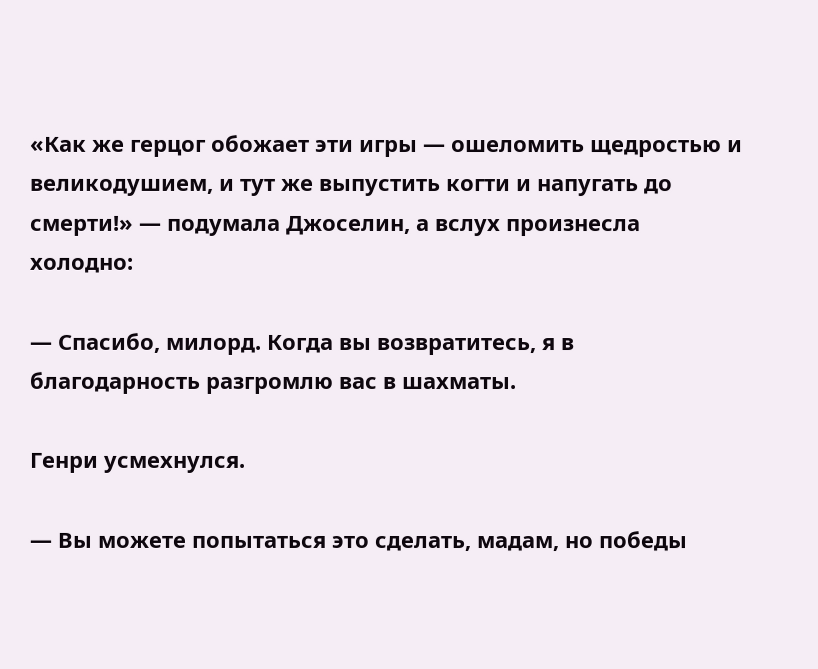«Как же герцог обожает эти игры — ошеломить щедростью и великодушием, и тут же выпустить когти и напугать до смерти!» — подумала Джоселин, а вслух произнесла холодно:

— Спасибо, милорд. Когда вы возвратитесь, я в благодарность разгромлю вас в шахматы.

Генри усмехнулся.

— Вы можете попытаться это сделать, мадам, но победы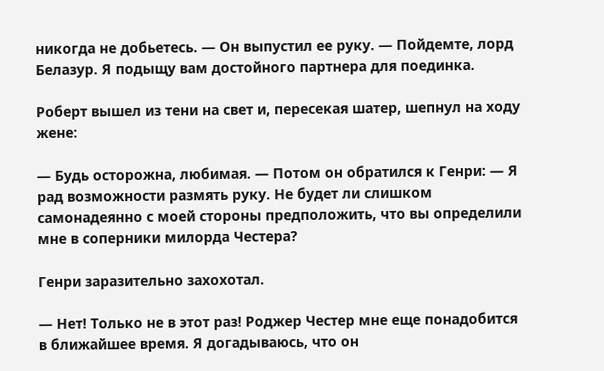никогда не добьетесь. — Он выпустил ее руку. — Пойдемте, лорд Белазур. Я подыщу вам достойного партнера для поединка.

Роберт вышел из тени на свет и, пересекая шатер, шепнул на ходу жене:

— Будь осторожна, любимая. — Потом он обратился к Генри: — Я рад возможности размять руку. Не будет ли слишком самонадеянно с моей стороны предположить, что вы определили мне в соперники милорда Честера?

Генри заразительно захохотал.

— Нет! Только не в этот раз! Роджер Честер мне еще понадобится в ближайшее время. Я догадываюсь, что он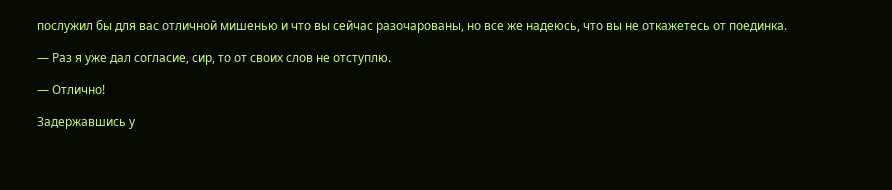послужил бы для вас отличной мишенью и что вы сейчас разочарованы, но все же надеюсь, что вы не откажетесь от поединка.

— Раз я уже дал согласие, сир, то от своих слов не отступлю.

— Отлично!

Задержавшись у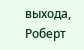выхода, Роберт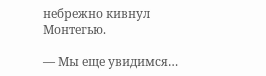небрежно кивнул Монтегью.

— Мы еще увидимся…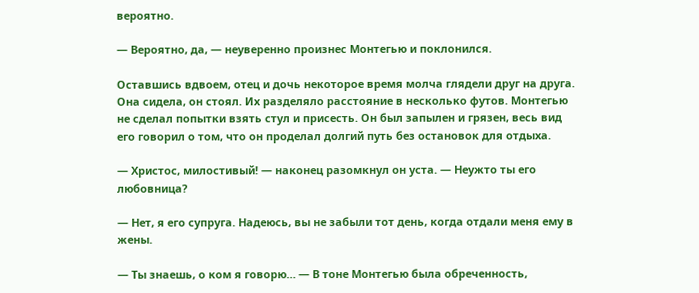вероятно.

— Вероятно, да, — неуверенно произнес Монтегью и поклонился.

Оставшись вдвоем, отец и дочь некоторое время молча глядели друг на друга. Она сидела, он стоял. Их разделяло расстояние в несколько футов. Монтегью не сделал попытки взять стул и присесть. Он был запылен и грязен, весь вид его говорил о том, что он проделал долгий путь без остановок для отдыха.

— Христос, милостивый! — наконец разомкнул он уста. — Неужто ты его любовница?

— Нет, я его супруга. Надеюсь, вы не забыли тот день, когда отдали меня ему в жены.

— Ты знаешь, о ком я говорю… — В тоне Монтегью была обреченность,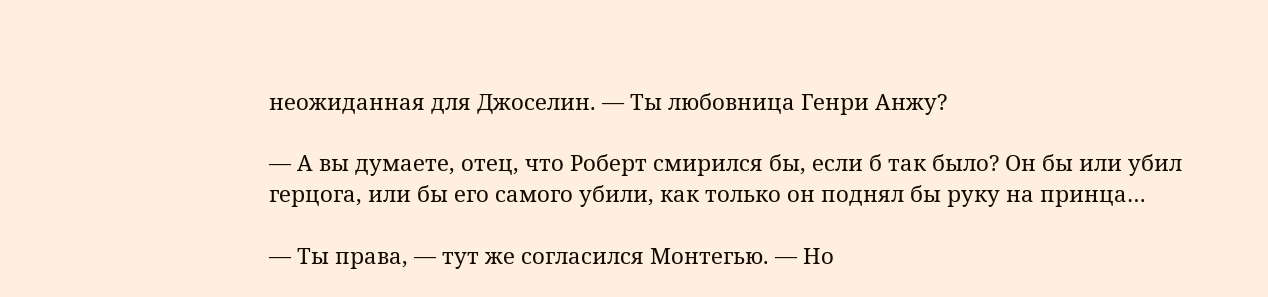неожиданная для Джоселин. — Ты любовница Генри Анжу?

— А вы думаете, отец, что Роберт смирился бы, если б так было? Он бы или убил герцога, или бы его самого убили, как только он поднял бы руку на принца…

— Ты права, — тут же согласился Монтегью. — Но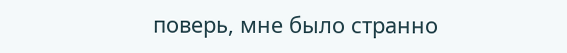поверь, мне было странно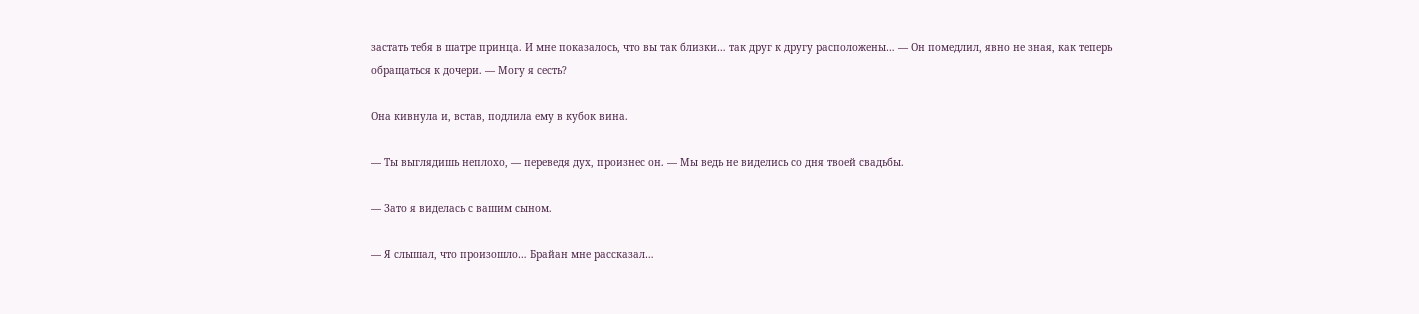застать тебя в шатре принца. И мне показалось, что вы так близки… так друг к другу расположены… — Он помедлил, явно не зная, как теперь обращаться к дочери. — Могу я сесть?

Она кивнула и, встав, подлила ему в кубок вина.

— Ты выглядишь неплохо, — переведя дух, произнес он. — Мы ведь не виделись со дня твоей свадьбы.

— Зато я виделась с вашим сыном.

— Я слышал, что произошло… Брайан мне рассказал…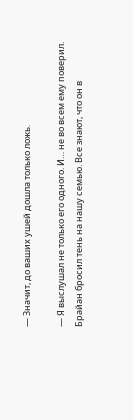— Значит, до ваших ушей дошла только ложь.

— Я выслушал не только его одного. И… не во всем ему поверил. Брайан бросил тень на нашу семью. Все знают, что он в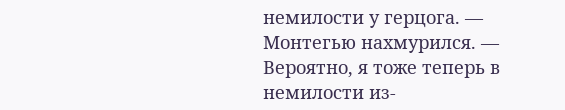немилости у герцога. — Монтегью нахмурился. — Вероятно, я тоже теперь в немилости из-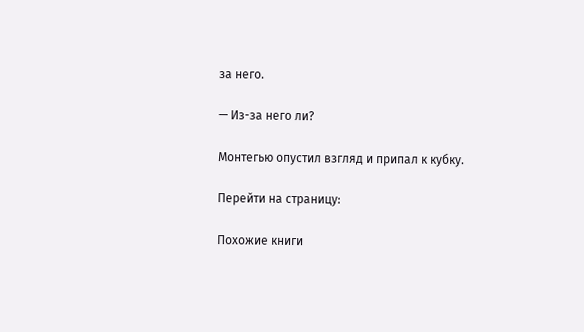за него.

— Из-за него ли?

Монтегью опустил взгляд и припал к кубку.

Перейти на страницу:

Похожие книги